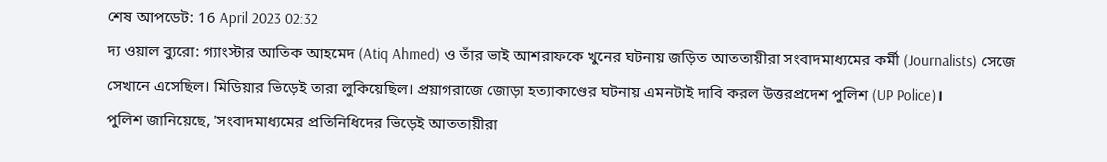শেষ আপডেট: 16 April 2023 02:32
দ্য ওয়াল ব্যুরো: গ্যাংস্টার আতিক আহমেদ (Atiq Ahmed) ও তাঁর ভাই আশরাফকে খুনের ঘটনায় জড়িত আততায়ীরা সংবাদমাধ্যমের কর্মী (Journalists) সেজে সেখানে এসেছিল। মিডিয়ার ভিড়েই তারা লুকিয়েছিল। প্রয়াগরাজে জোড়া হত্যাকাণ্ডের ঘটনায় এমনটাই দাবি করল উত্তরপ্রদেশ পুলিশ (UP Police)।
পুলিশ জানিয়েছে, 'সংবাদমাধ্যমের প্রতিনিধিদের ভিড়েই আততায়ীরা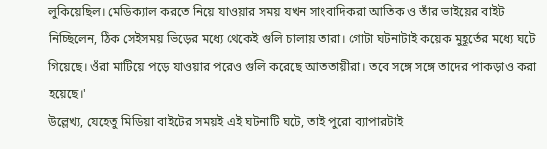লুকিয়েছিল। মেডিক্যাল করতে নিয়ে যাওয়ার সময় যখন সাংবাদিকরা আতিক ও তাঁর ভাইয়ের বাইট নিচ্ছিলেন, ঠিক সেইসময় ভিড়ের মধ্যে থেকেই গুলি চালায় তারা। গোটা ঘটনাটাই কয়েক মুহূর্তের মধ্যে ঘটে গিয়েছে। ওঁরা মাটিয়ে পড়ে যাওয়ার পরেও গুলি করেছে আততায়ীরা। তবে সঙ্গে সঙ্গে তাদের পাকড়াও করা হয়েছে।'
উল্লেখ্য, যেহেতু মিডিয়া বাইটের সময়ই এই ঘটনাটি ঘটে, তাই পুরো ব্যাপারটাই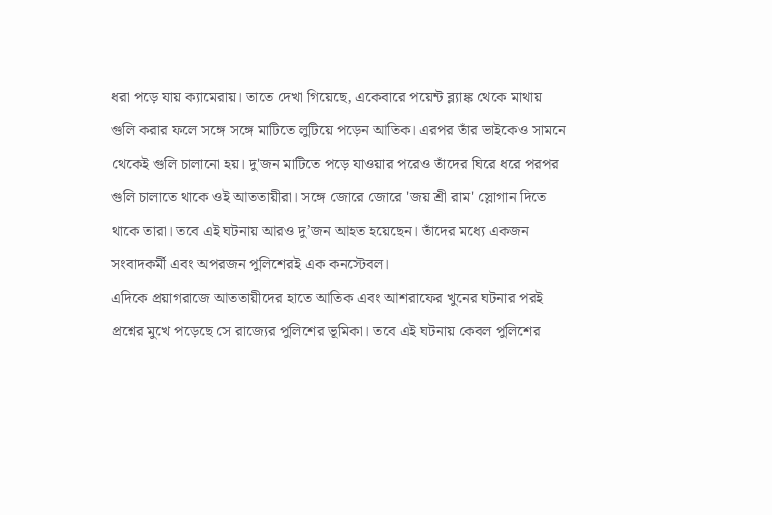ধরা পড়ে যায় ক্যামেরায়। তাতে দেখা গিয়েছে, একেবারে পয়েন্ট ব্ল্যাঙ্ক থেকে মাথায় গুলি করার ফলে সঙ্গে সঙ্গে মাটিতে লুটিয়ে পড়েন আতিক। এরপর তাঁর ভাইকেও সামনে থেকেই গুলি চালানো হয়। দু'জন মাটিতে পড়ে যাওয়ার পরেও তাঁদের ঘিরে ধরে পরপর গুলি চালাতে থাকে ওই আততায়ীরা। সঙ্গে জোরে জোরে 'জয় শ্রী রাম' স্লোগান দিতে থাকে তারা। তবে এই ঘটনায় আরও দু’জন আহত হয়েছেন। তাঁদের মধ্যে একজন সংবাদকর্মী এবং অপরজন পুলিশেরই এক কনস্টেবল।
এদিকে প্রয়াগরাজে আততায়ীদের হাতে আতিক এবং আশরাফের খুনের ঘটনার পরই প্রশ্নের মুখে পড়েছে সে রাজ্যের পুলিশের ভূমিকা। তবে এই ঘটনায় কেবল পুলিশের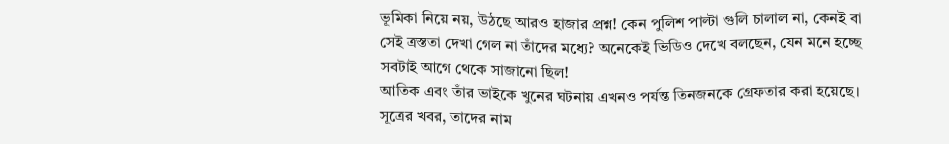ভূমিকা নিয়ে নয়, উঠছে আরও হাজার প্রশ্ন! কেন পুলিশ পাল্টা গুলি চালাল না, কেনই বা সেই ত্রস্ততা দেখা গেল না তাঁদের মধ্যে? অনেকেই ভিডিও দেখে বলছেন, যেন মনে হচ্ছে সবটাই আগে থেকে সাজানো ছিল!
আতিক এবং তাঁর ভাইকে খুনের ঘটনায় এখনও পর্যন্ত তিনজনকে গ্রেফতার করা হয়েছে। সূত্রের খবর, তাদের নাম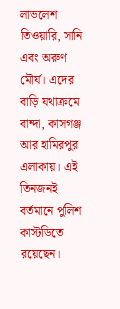লাভলেশ তিওয়ারি, সানি এবং অরুণ মৌর্য। এদের বাড়ি যথাক্রমে বান্দা, কাসগঞ্জ আর হামিরপুর এলাকায়। এই তিনজনই বর্তমানে পুলিশ কাস্টডিতে রয়েছেন।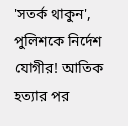'সতর্ক থাকুন', পুলিশকে নির্দেশ যোগীর! আতিক হত্যার পর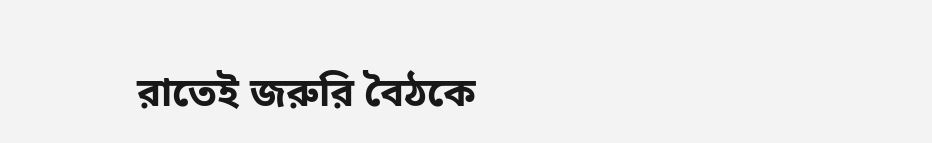রাতেই জরুরি বৈঠকে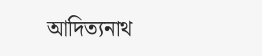আদিত্যনাথ